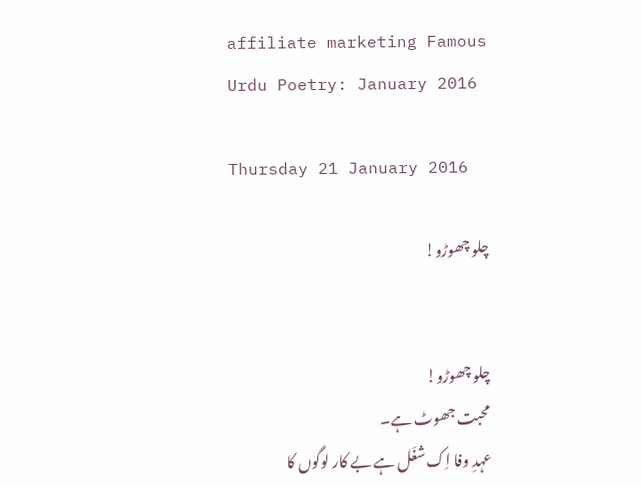affiliate marketing Famous Urdu Poetry: January 2016

Thursday 21 January 2016

چلو چھوڑو!


چلو چھوڑو!
محبت جھوٹ ہے۔
عہدِ وفا اِک شغَل ہے بے کار لوگوں کا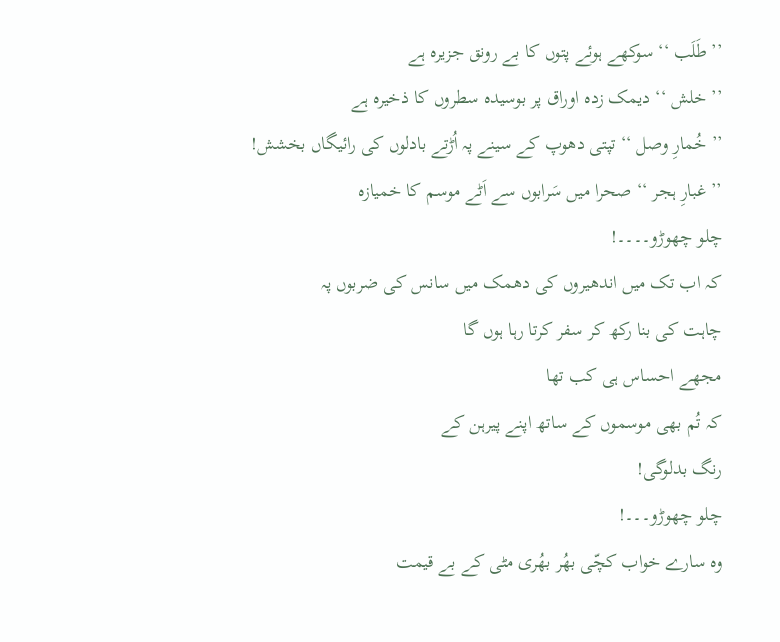’’طَلَب ‘‘ سوکھے ہوئے پتوں کا بے رونق جزیرہ ہے
’’ خلش ‘‘ دیمک زدہ اوراق پر بوسیدہ سطروں کا ذخیرہ ہے
’’ خُمارِ وصل ‘‘ تپتی دھوپ کے سینے پہ اُڑتے بادلوں کی رائیگاں بخشش!
’’ غبارِ ہجر ‘‘ صحرا میں سَرابوں سے اَٹے موسم کا خمیازہ
چلو چھوڑو۔۔۔۔!
کہ اب تک میں اندھیروں کی دھمک میں سانس کی ضربوں پہ
چاہت کی بنا رکھ کر سفر کرتا رہا ہوں گا
مجھے احساس ہی کب تھا
کہ تُم بھی موسموں کے ساتھ اپنے پیرہن کے
رنگ بدلوگی!
چلو چھوڑو۔۔۔!
وہ سارے خواب کچّی بھُر بھُری مٹی کے بے قیمت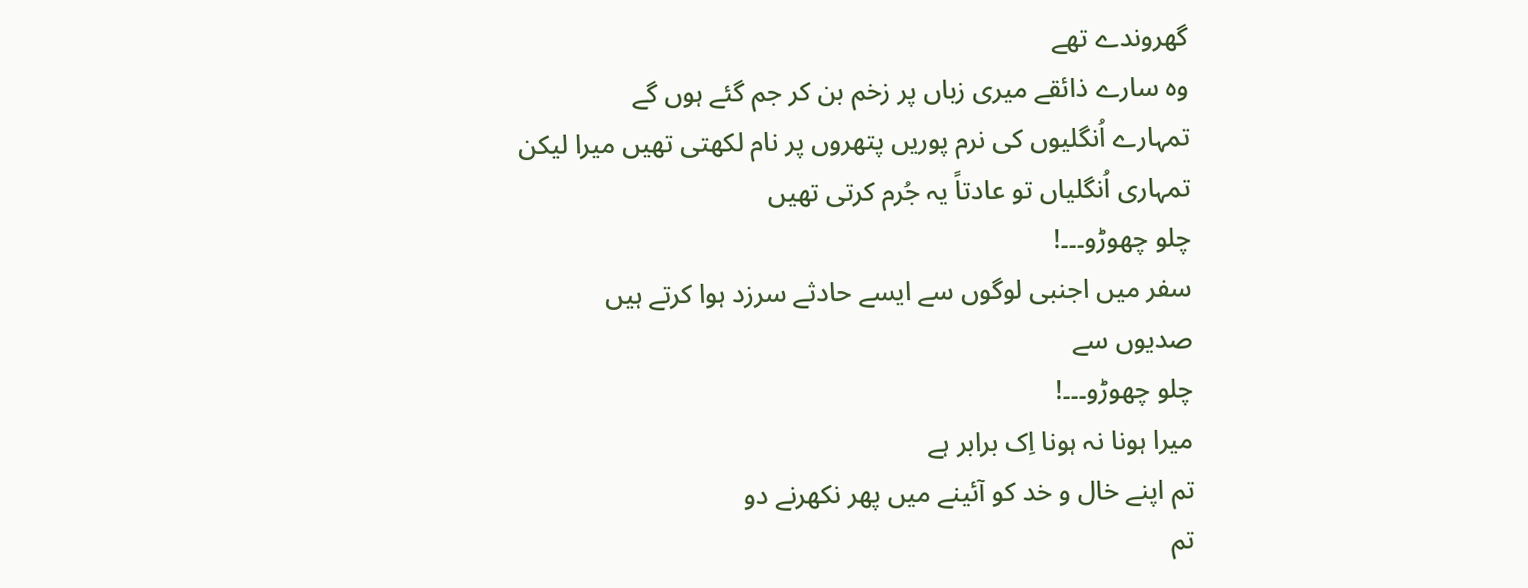گھروندے تھے
وہ سارے ذائقے میری زباں پر زخم بن کر جم گئے ہوں گے
تمہارے اُنگلیوں کی نرم پوریں پتھروں پر نام لکھتی تھیں میرا لیکن
تمہاری اُنگلیاں تو عادتاً یہ جُرم کرتی تھیں
چلو چھوڑو۔۔۔!
سفر میں اجنبی لوگوں سے ایسے حادثے سرزد ہوا کرتے ہیں
صدیوں سے
چلو چھوڑو۔۔۔!
میرا ہونا نہ ہونا اِک برابر ہے
تم اپنے خال و خد کو آئینے میں پھر نکھرنے دو
تم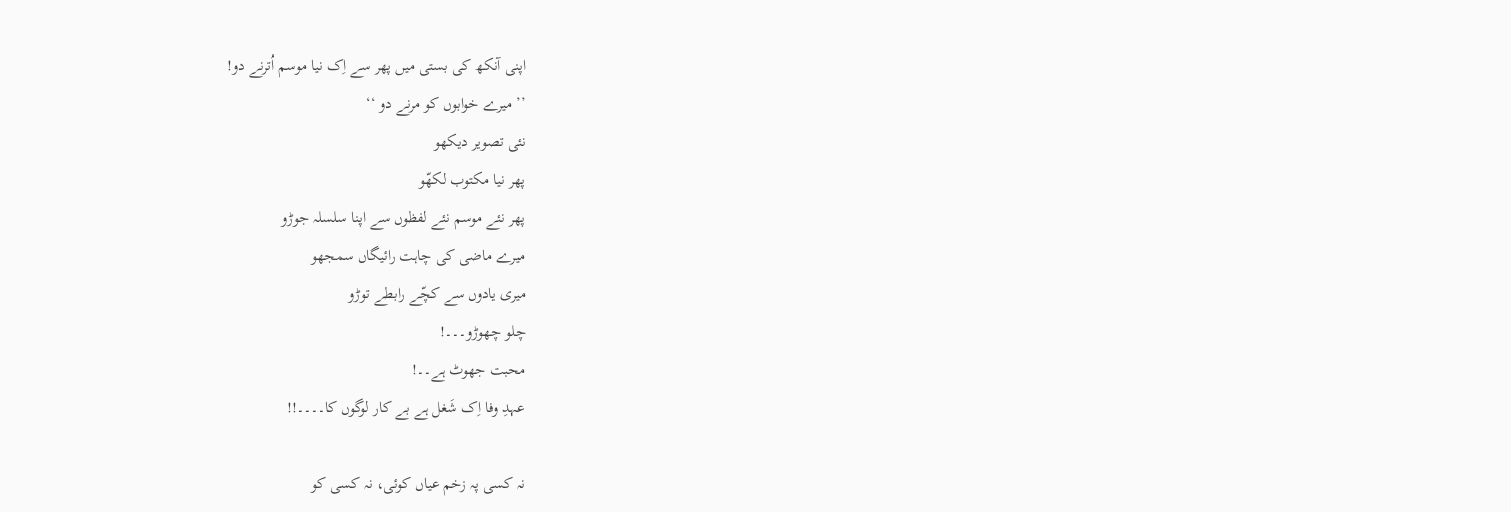اپنی آنکھ کی بستی میں پھر سے اِک نیا موسم اُترنے دو!
’’ میرے خوابوں کو مرنے دو ‘‘
نئی تصویر دیکھو
پھر نیا مکتوب لکھّو
پھر نئے موسم نئے لفظوں سے اپنا سلسلہ جوڑو
میرے ماضی کی چاہت رائیگاں سمجھو
میری یادوں سے کچّے رابطے توڑو
چلو چھوڑو۔۔۔!
محبت جھوٹ ہے۔۔!
عہدِ وفا اِک شَغل ہے بے کار لوگوں کا۔۔۔۔!!

نہ کسی پہ زخم عیاں کوئی، نہ کسی کو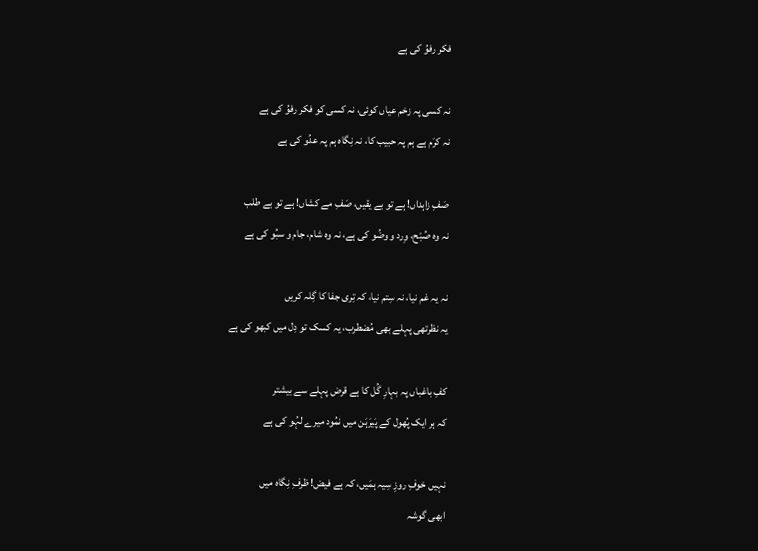فکر رفوُ کی ہے

نہ کسی پہ زخم عیاں کوئی، نہ کسی کو فکر رفوُ کی ہے
نہ کرَم ہے ہم پہ حبیب کا، نہ نِگاہ ہم پہ عدُو کی ہے

صَفِ زاہداں! ہے تو بے یقیں، صَفِ مے کشاں! ہے تو بے طلب
نہ وہ صُبْح، وِرد و وضُو کی ہے، نہ وہ شام، جام و سبُو کی ہے

نہ یہ غم نیا، نہ سِتم نیا، کہ تِری جفا کا گِلہ کریں
یہ نظرتھی پہلے بھی مُضطرب، یہ کسک تو دِل میں کبھو کی ہے

کفِ باغباں پہ بہارِ گُل کا ہے قرض پہلے سے بیشتر
کہ ہر ایک پُھول کے پَیرَہَن میں نمُود میرے لہُو کی ہے

نہیں ‌خوفِ روزِ سِیہ ہمَیں، کہ ہے فیض! ظرفِ نِگاہ میں
ابھی گوشہ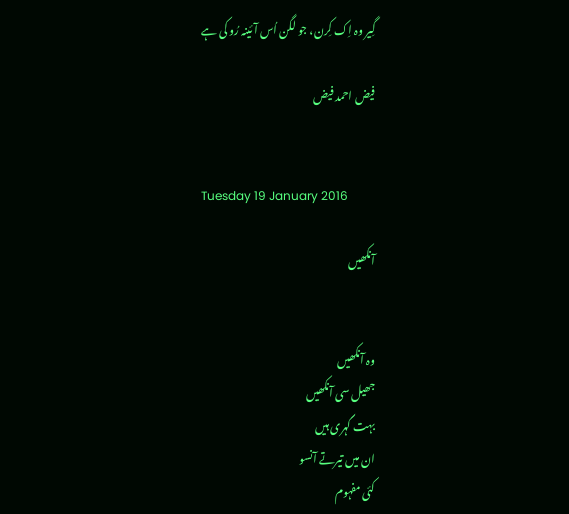گِیر وہ اِک کِرن، جو لگن اُس آئینہ رُو کی ہے

فیض احمد فیض


Tuesday 19 January 2016

آنکھیں


وہ آنکھیں
جھیل سی آنکھیں
بہت گہری ہیں
ان میں تیرتے آنسو
کئی مفہوم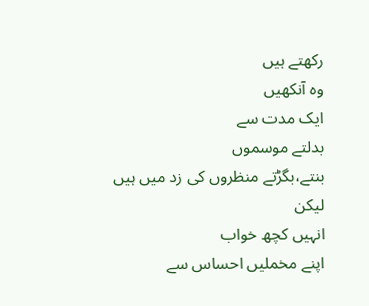رکھتے ہیں
وہ آنکھیں
ایک مدت سے
بدلتے موسموں
بنتے،بگڑتے منظروں کی زد میں ہیں
لیکن
انہیں کچھ خواب
اپنے مخملیں احساس سے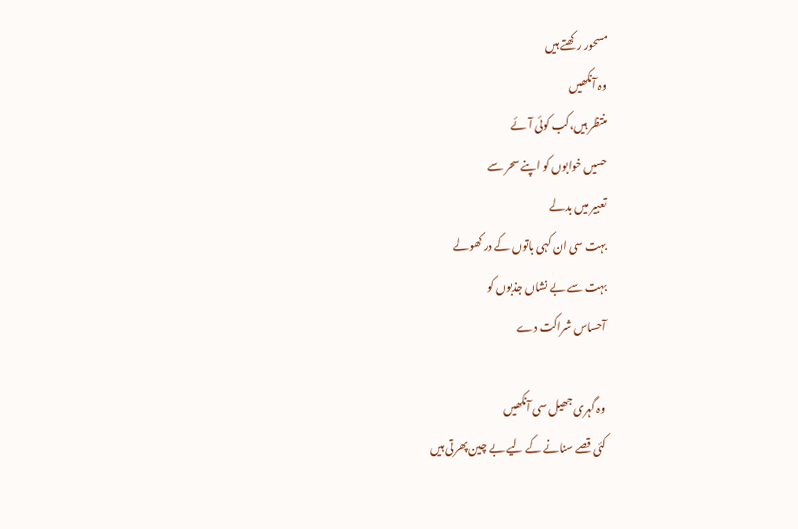مسحور رکھتے ہیں
وہ آنکھیں
منتظر ہیں،کب کوئی آئے
حسیں خوابوں کو اپنے سحر سے
تعبیر میں بدلے
بہت سی ان کہی باتوں کے در کھولے
بہت سے بے نشاں جذبوں کو
آحساس شراکت دے

وہ گہری جھیل سی آنکھیں
کئی قصے سنانے کے لیے بے چین پھرتی ہیں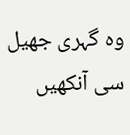وہ گہری جھیل سی آنکھیں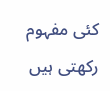کئی مفہوم رکھتی ہیں